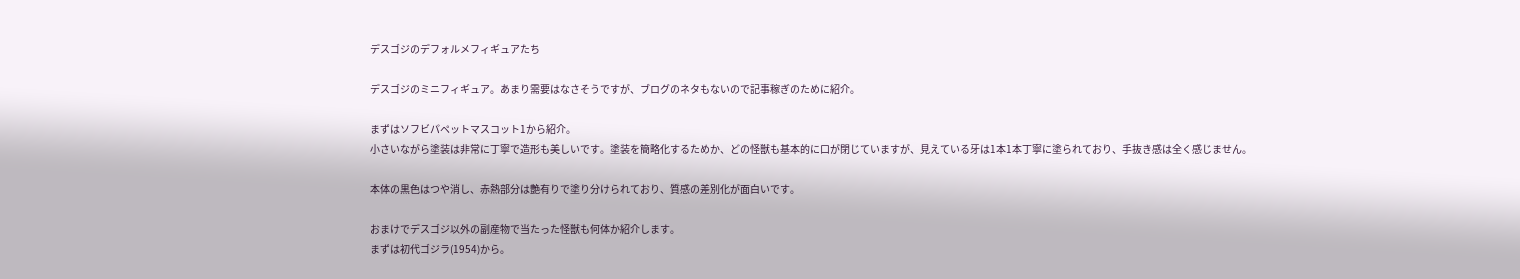デスゴジのデフォルメフィギュアたち

デスゴジのミニフィギュア。あまり需要はなさそうですが、ブログのネタもないので記事稼ぎのために紹介。

まずはソフビパペットマスコット1から紹介。
小さいながら塗装は非常に丁寧で造形も美しいです。塗装を簡略化するためか、どの怪獣も基本的に口が閉じていますが、見えている牙は1本1本丁寧に塗られており、手抜き感は全く感じません。

本体の黒色はつや消し、赤熱部分は艶有りで塗り分けられており、質感の差別化が面白いです。

おまけでデスゴジ以外の副産物で当たった怪獣も何体か紹介します。
まずは初代ゴジラ(1954)から。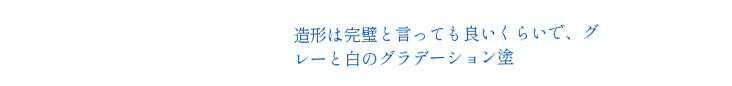造形は完璧と言っても良いくらいで、グレーと白のグラデーション塗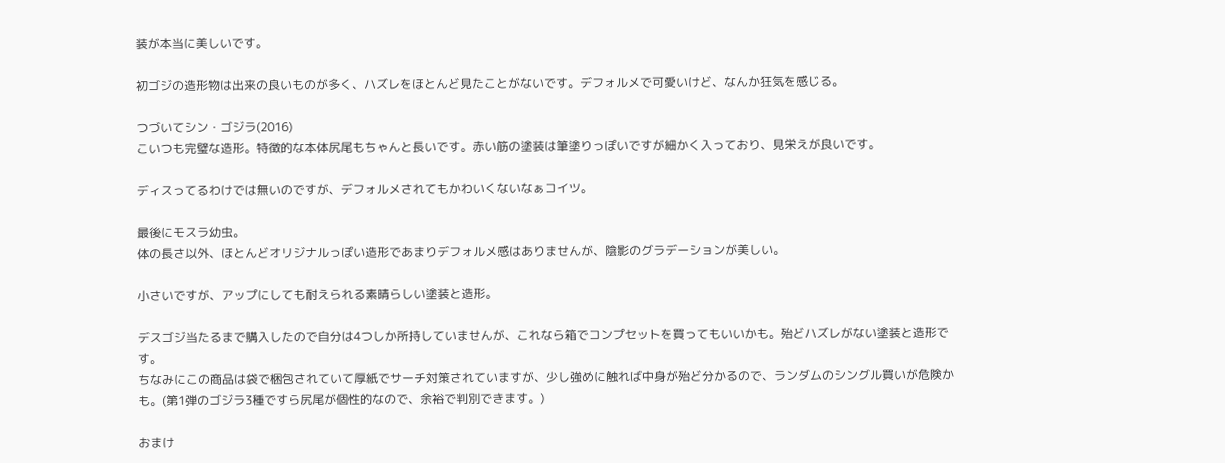装が本当に美しいです。

初ゴジの造形物は出来の良いものが多く、ハズレをほとんど見たことがないです。デフォルメで可愛いけど、なんか狂気を感じる。

つづいてシン・ゴジラ(2016)
こいつも完璧な造形。特徴的な本体尻尾もちゃんと長いです。赤い筋の塗装は筆塗りっぽいですが細かく入っており、見栄えが良いです。

ディスってるわけでは無いのですが、デフォルメされてもかわいくないなぁコイツ。

最後にモスラ幼虫。
体の長さ以外、ほとんどオリジナルっぽい造形であまりデフォルメ感はありませんが、陰影のグラデーションが美しい。

小さいですが、アップにしても耐えられる素晴らしい塗装と造形。

デスゴジ当たるまで購入したので自分は4つしか所持していませんが、これなら箱でコンプセットを買ってもいいかも。殆どハズレがない塗装と造形です。
ちなみにこの商品は袋で梱包されていて厚紙でサーチ対策されていますが、少し強めに触れば中身が殆ど分かるので、ランダムのシングル買いが危険かも。(第1弾のゴジラ3種ですら尻尾が個性的なので、余裕で判別できます。)

おまけ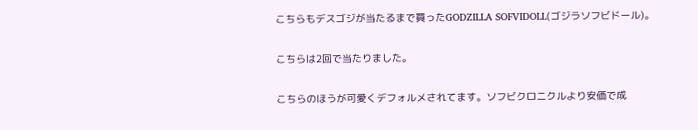こちらもデスゴジが当たるまで買ったGODZILLA SOFVIDOLL(ゴジラソフビドール)。

こちらは2回で当たりました。

こちらのほうが可愛くデフォルメされてます。ソフビクロニクルより安価で成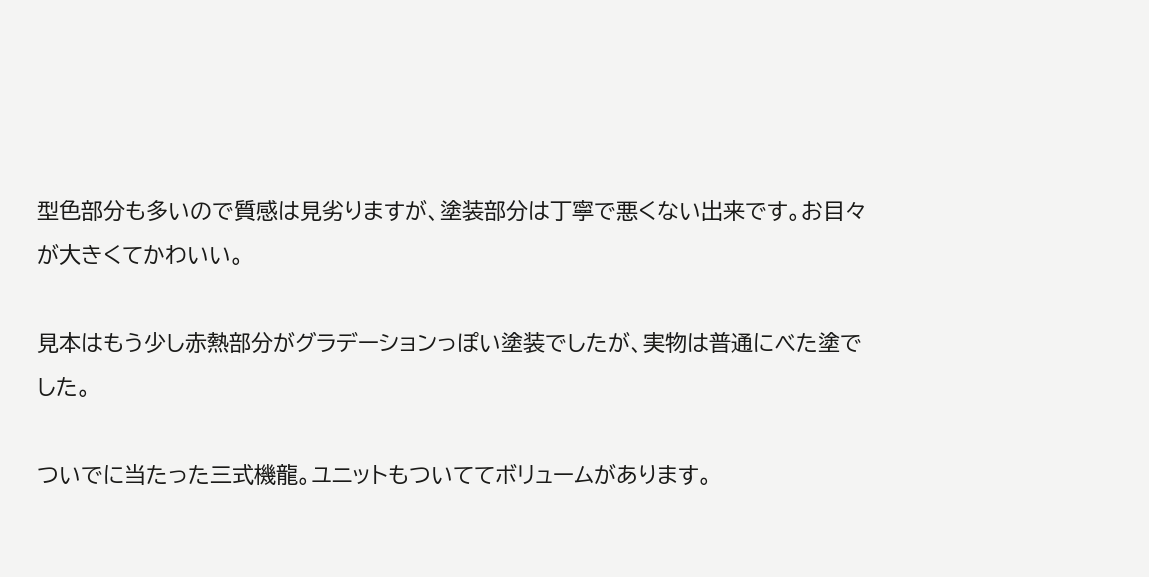型色部分も多いので質感は見劣りますが、塗装部分は丁寧で悪くない出来です。お目々が大きくてかわいい。

見本はもう少し赤熱部分がグラデーションっぽい塗装でしたが、実物は普通にべた塗でした。

ついでに当たった三式機龍。ユニットもついててボリュームがあります。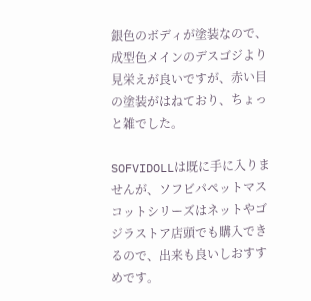銀色のボディが塗装なので、成型色メインのデスゴジより見栄えが良いですが、赤い目の塗装がはねており、ちょっと雑でした。

SOFVIDOLLは既に手に入りませんが、ソフビパペットマスコットシリーズはネットやゴジラストア店頭でも購入できるので、出来も良いしおすすめです。